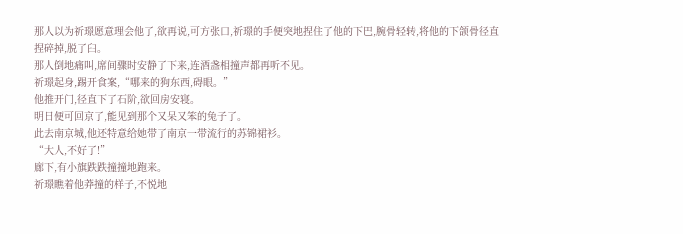那人以为祈璟愿意理会他了,欲再说,可方张口,祈璟的手便突地捏住了他的下巴,腕骨轻转,将他的下颌骨径直捏碎掉,脱了臼。
那人倒地痛叫,席间骤时安静了下来,连酒盏相撞声都再听不见。
祈璟起身,踢开食案,“哪来的狗东西,碍眼。”
他推开门,径直下了石阶,欲回房安寝。
明日便可回京了,能见到那个又呆又笨的兔子了。
此去南京城,他还特意给她带了南京一带流行的苏锦裙衫。
“大人,不好了!”
廊下,有小旗跌跌撞撞地跑来。
祈璟瞧着他莽撞的样子,不悦地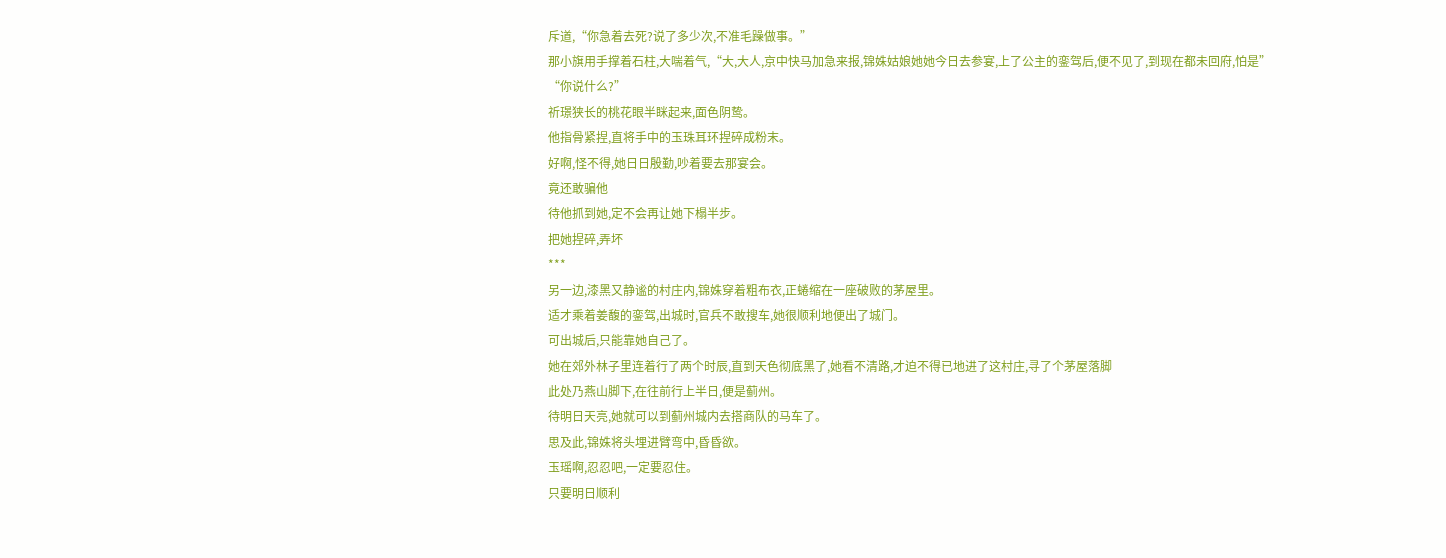斥道,“你急着去死?说了多少次,不准毛躁做事。”
那小旗用手撑着石柱,大喘着气,“大,大人,京中快马加急来报,锦姝姑娘她她今日去参宴,上了公主的銮驾后,便不见了,到现在都未回府,怕是”
“你说什么?”
祈璟狭长的桃花眼半眯起来,面色阴鸷。
他指骨紧捏,直将手中的玉珠耳环捏碎成粉末。
好啊,怪不得,她日日殷勤,吵着要去那宴会。
竟还敢骗他
待他抓到她,定不会再让她下榻半步。
把她捏碎,弄坏
***
另一边,漆黑又静谧的村庄内,锦姝穿着粗布衣,正蜷缩在一座破败的茅屋里。
适才乘着姜馥的銮驾,出城时,官兵不敢搜车,她很顺利地便出了城门。
可出城后,只能靠她自己了。
她在郊外林子里连着行了两个时辰,直到天色彻底黑了,她看不清路,才迫不得已地进了这村庄,寻了个茅屋落脚
此处乃燕山脚下,在往前行上半日,便是蓟州。
待明日天亮,她就可以到蓟州城内去搭商队的马车了。
思及此,锦姝将头埋进臂弯中,昏昏欲。
玉瑶啊,忍忍吧,一定要忍住。
只要明日顺利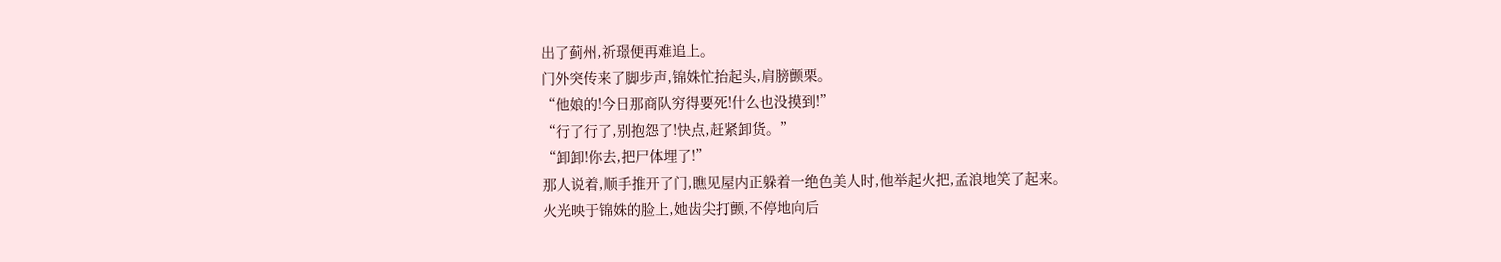出了蓟州,祈璟便再难追上。
门外突传来了脚步声,锦姝忙抬起头,肩膀颤栗。
“他娘的!今日那商队穷得要死!什么也没摸到!”
“行了行了,别抱怨了!快点,赶紧卸货。”
“卸卸!你去,把尸体埋了!”
那人说着,顺手推开了门,瞧见屋内正躲着一绝色美人时,他举起火把,孟浪地笑了起来。
火光映于锦姝的脸上,她齿尖打颤,不停地向后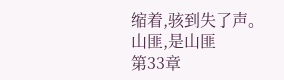缩着,骇到失了声。
山匪,是山匪
第33章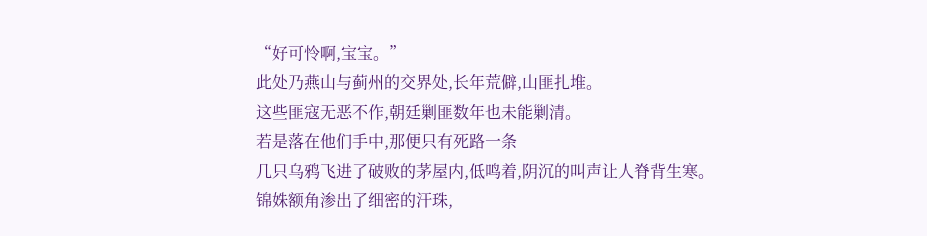“好可怜啊,宝宝。”
此处乃燕山与蓟州的交界处,长年荒僻,山匪扎堆。
这些匪寇无恶不作,朝廷剿匪数年也未能剿清。
若是落在他们手中,那便只有死路一条
几只乌鸦飞进了破败的茅屋内,低鸣着,阴沉的叫声让人脊背生寒。
锦姝额角渗出了细密的汗珠,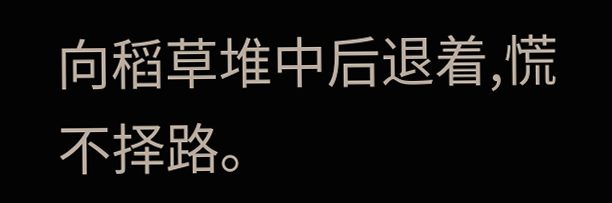向稻草堆中后退着,慌不择路。